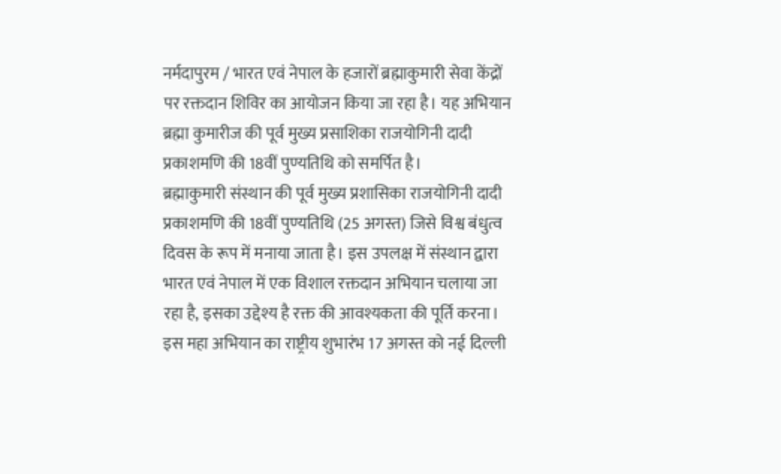नर्मदापुरम / भारत एवं नेपाल के हजारों ब्रह्माकुमारी सेवा केंद्रों पर रक्तदान शिविर का आयोजन किया जा रहा है। यह अभियान ब्रह्मा कुमारीज की पूर्व मुख्य प्रसाशिका राजयोगिनी दादी प्रकाशमणि की 18वीं पुण्यतिथि को समर्पित है।
ब्रह्माकुमारी संस्थान की पूर्व मुख्य प्रशासिका राजयोगिनी दादी प्रकाशमणि की 18वीं पुण्यतिथि (25 अगस्त) जिसे विश्व बंधुत्व दिवस के रूप में मनाया जाता है। इस उपलक्ष में संस्थान द्वारा भारत एवं नेपाल में एक विशाल रक्तदान अभियान चलाया जा रहा है, इसका उद्देश्य है रक्त की आवश्यकता की पूर्ति करना।
इस महा अभियान का राष्ट्रीय शुभारंभ 17 अगस्त को नई दिल्ली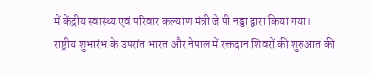में केंद्रीय स्वास्थ्य एवं परिवार कल्याण मंत्री जे पी नड्डा द्वारा किया गया।
राष्ट्रीय शुभारंभ के उपरांत भारत और नेपाल में रक्तदान शिवरों की शुरुआत की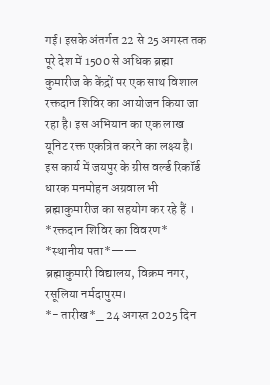गई। इसके अंतर्गत 22 से 25 अगस्त तक पूरे देश में 1500 से अधिक ब्रह्मा कुमारीज के केंद्रों पर एक साथ विशाल रक्तदान शिविर का आयोजन किया जा रहा है। इस अभियान का एक लाख यूनिट रक्त एकत्रित करने का लक्ष्य है। इस कार्य में जयपुर के ग्रीस वर्ल्ड रिकॉर्ड धारक मनमोहन अग्रवाल भी ब्रह्माकुमारीज का सहयोग कर रहे हैं ।
*रक्तदान शिविर का विवरण*
*स्थानीय पता*——
ब्रह्माकुमारी विद्यालय, विक्रम नगर, रसूलिया नर्मदापुरम।
*- तारीख*_ 24 अगस्त 2025 दिन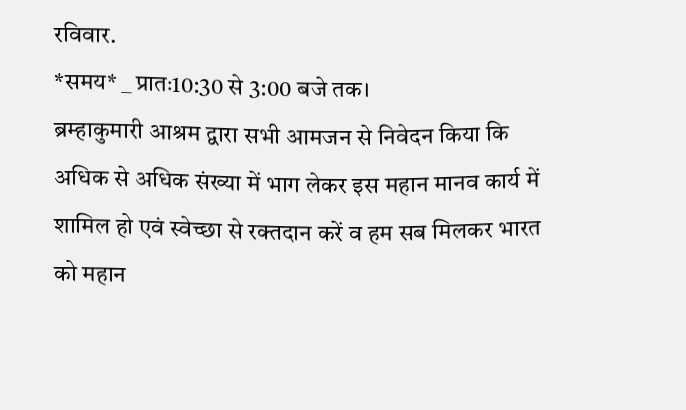रविवार.
*समय* _ प्रातः10:30 से 3:00 बजे तक।
ब्रम्हाकुमारी आश्रम द्वारा सभी आमजन से निवेदन किया कि अधिक से अधिक संख्या में भाग लेकर इस महान मानव कार्य में शामिल हो एवं स्वेच्छा से रक्तदान करें व हम सब मिलकर भारत को महान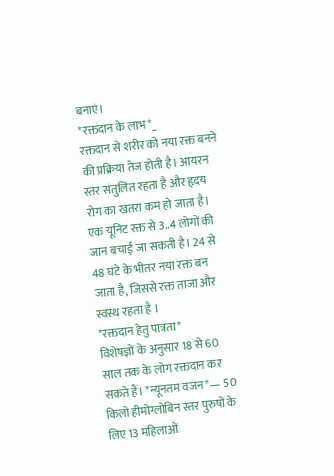बनाएं।
*रक्तदान के लाभ*_
रक्तदान से शरीर को नया रक्त बनने की प्रक्रिया तेज होती है। आयरन स्तर संतुलित रहता है और हृदय रोग का खतरा कम हो जाता है। एक यूनिट रक्त से 3..4 लोगों की जान बचाई जा सकती है। 24 से 48 घंटे के भीतर नया रक्त बन जाता है, जिससे रक्त ताजा और स्वस्थ रहता है ।
*रक्तदान हेतु पात्रता*
विशेषज्ञों के अनुसार 18 से 60 साल तक के लोग रक्तदान कर सकते हैं। *न्यूनतम वजन*— 50 किलो हीमोग्लोबिन स्तर पुरुषों के लिए 13 महिलाओं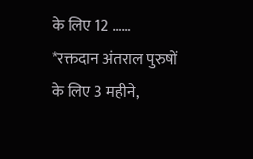के लिए 12 ……
*रक्तदान अंतराल पुरुषों के लिए 3 महीने,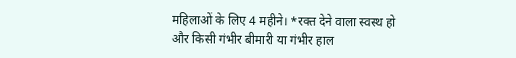महिलाओं के लिए 4 महीने। *रक्त देने वाला स्वस्थ हो और किसी गंभीर बीमारी या गंभीर हाल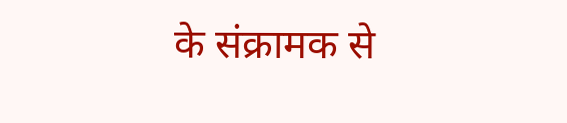के संक्रामक से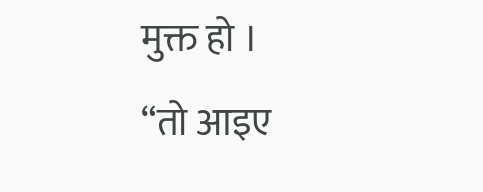मुक्त हो ।
“तो आइए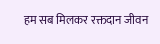हम सब मिलकर रक्तदान जीवन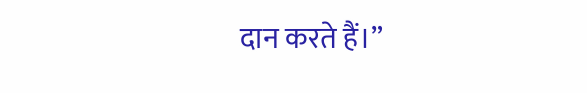दान करते हैं।”